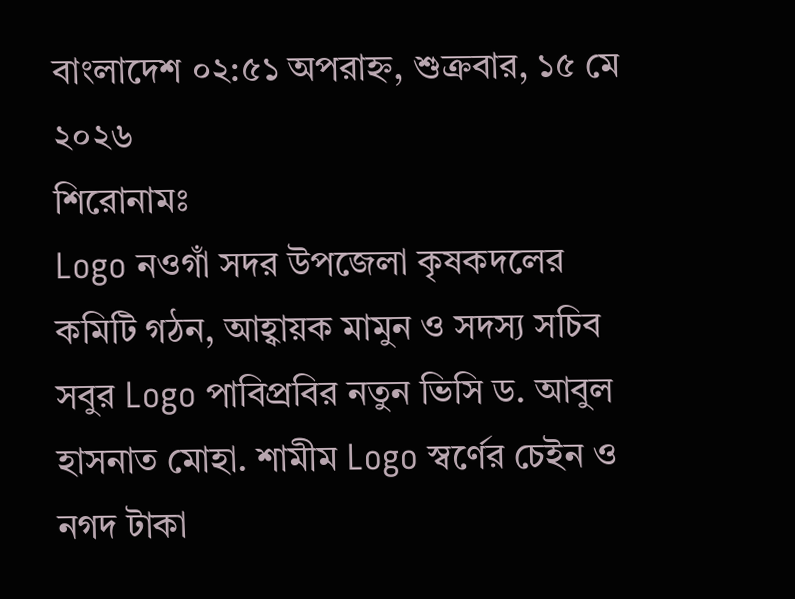বাংলাদেশ ০২:৫১ অপরাহ্ন, শুক্রবার, ১৫ মে ২০২৬
শিরোনামঃ
Logo নওগাঁ সদর উপজেলা কৃষকদলের কমিটি গঠন, আহ্বায়ক মামুন ও সদস্য সচিব সবুর Logo পাবিপ্রবির নতুন ভিসি ড. আবুল হাসনাত মোহা. শামীম Logo স্বর্ণের চেইন ও নগদ টাকা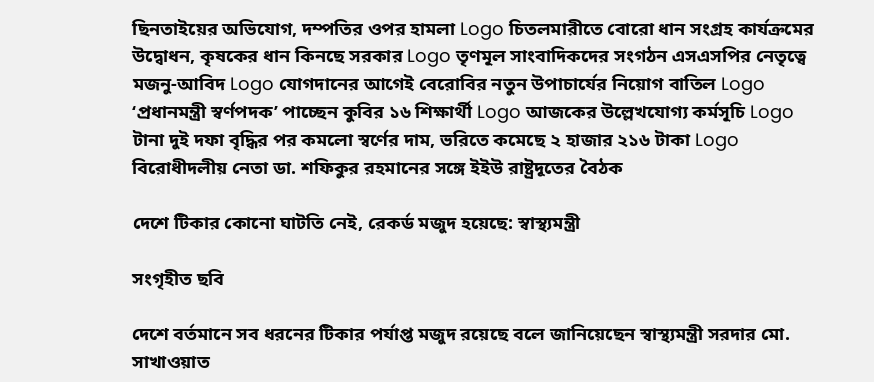ছিনতাইয়ের অভিযোগ, দম্পতির ওপর হামলা Logo চিতলমারীতে বোরো ধান সংগ্রহ কার্যক্রমের উদ্বোধন, কৃষকের ধান কিনছে সরকার Logo তৃণমূল সাংবাদিকদের সংগঠন এসএসপির নেতৃত্বে মজনু-আবিদ Logo যোগদানের আগেই বেরোবির নতুন উপাচার্যের নিয়োগ বাতিল Logo ‘প্রধানমন্ত্রী স্বর্ণপদক’ পাচ্ছেন কুবির ১৬ শিক্ষার্থী Logo আজকের উল্লেখযোগ্য কর্মসূচি Logo টানা দুই দফা বৃদ্ধির পর কমলো স্বর্ণের দাম, ভরিতে কমেছে ২ হাজার ২১৬ টাকা Logo বিরোধীদলীয় নেতা ডা. শফিকুর রহমানের সঙ্গে ইইউ রাষ্ট্রদূতের বৈঠক

দেশে টিকার কোনো ঘাটতি নেই, রেকর্ড মজুদ হয়েছে: স্বাস্থ্যমন্ত্রী

সংগৃহীত ছবি

দেশে বর্তমানে সব ধরনের টিকার পর্যাপ্ত মজুদ রয়েছে বলে জানিয়েছেন স্বাস্থ্যমন্ত্রী সরদার মো. সাখাওয়াত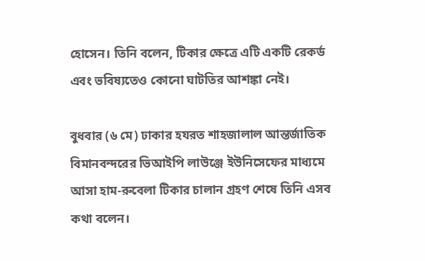হোসেন। তিনি বলেন, টিকার ক্ষেত্রে এটি একটি রেকর্ড এবং ভবিষ্যতেও কোনো ঘাটতির আশঙ্কা নেই।

বুধবার (৬ মে) ঢাকার হযরত শাহজালাল আন্তর্জাতিক বিমানবন্দরের ভিআইপি লাউঞ্জে ইউনিসেফের মাধ্যমে আসা হাম-রুবেলা টিকার চালান গ্রহণ শেষে তিনি এসব কথা বলেন।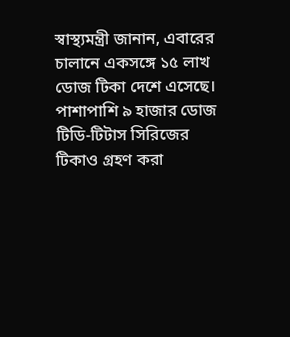স্বাস্থ্যমন্ত্রী জানান, এবারের চালানে একসঙ্গে ১৫ লাখ ডোজ টিকা দেশে এসেছে। পাশাপাশি ৯ হাজার ডোজ টিডি-টিটাস সিরিজের টিকাও গ্রহণ করা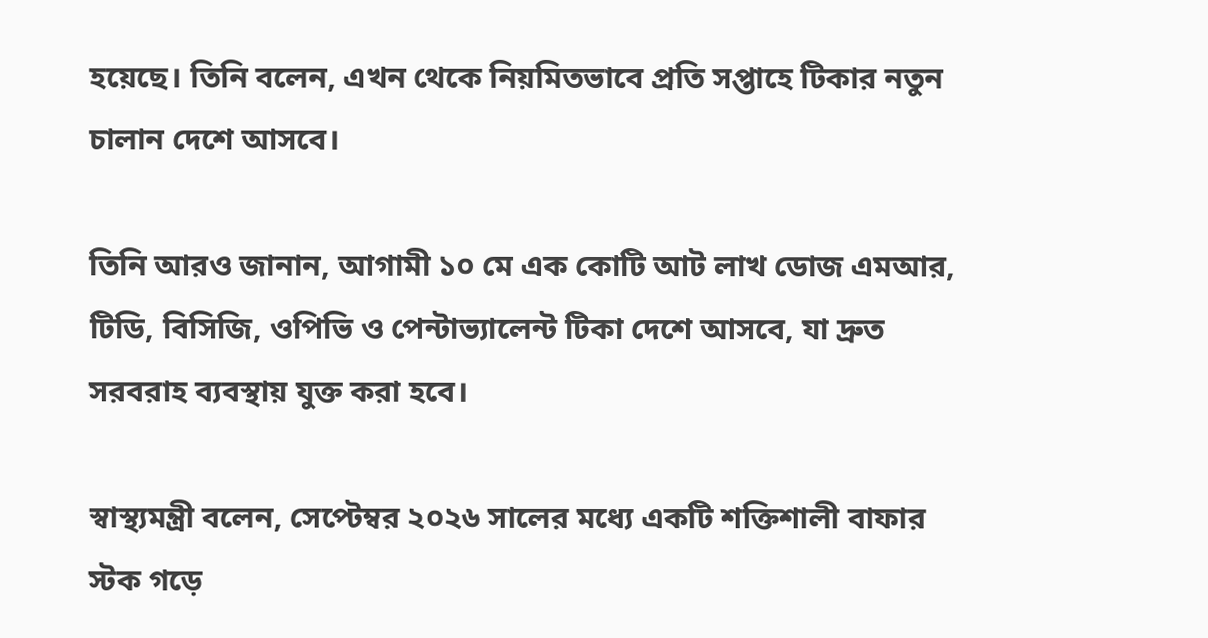হয়েছে। তিনি বলেন, এখন থেকে নিয়মিতভাবে প্রতি সপ্তাহে টিকার নতুন চালান দেশে আসবে।

তিনি আরও জানান, আগামী ১০ মে এক কোটি আট লাখ ডোজ এমআর, টিডি, বিসিজি, ওপিভি ও পেন্টাভ্যালেন্ট টিকা দেশে আসবে, যা দ্রুত সরবরাহ ব্যবস্থায় যুক্ত করা হবে।

স্বাস্থ্যমন্ত্রী বলেন, সেপ্টেম্বর ২০২৬ সালের মধ্যে একটি শক্তিশালী বাফার স্টক গড়ে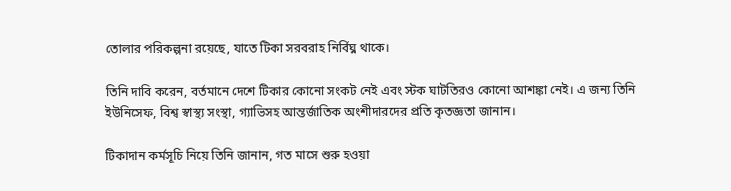তোলার পরিকল্পনা রয়েছে, যাতে টিকা সরবরাহ নির্বিঘ্ন থাকে।

তিনি দাবি করেন, বর্তমানে দেশে টিকার কোনো সংকট নেই এবং স্টক ঘাটতিরও কোনো আশঙ্কা নেই। এ জন্য তিনি ইউনিসেফ, বিশ্ব স্বাস্থ্য সংস্থা, গ্যাভিসহ আন্তর্জাতিক অংশীদারদের প্রতি কৃতজ্ঞতা জানান।

টিকাদান কর্মসূচি নিয়ে তিনি জানান, গত মাসে শুরু হওয়া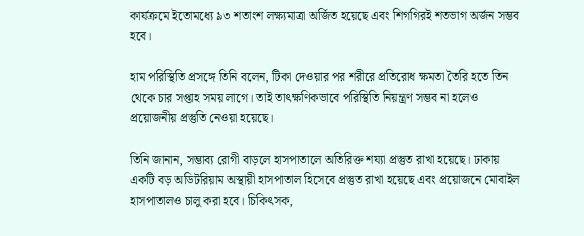কার্যক্রমে ইতোমধ্যে ৯৩ শতাংশ লক্ষ্যমাত্রা অর্জিত হয়েছে এবং শিগগিরই শতভাগ অর্জন সম্ভব হবে।

হাম পরিস্থিতি প্রসঙ্গে তিনি বলেন, টিকা দেওয়ার পর শরীরে প্রতিরোধ ক্ষমতা তৈরি হতে তিন থেকে চার সপ্তাহ সময় লাগে। তাই তাৎক্ষণিকভাবে পরিস্থিতি নিয়ন্ত্রণ সম্ভব না হলেও প্রয়োজনীয় প্রস্তুতি নেওয়া হয়েছে।

তিনি জানান, সম্ভাব্য রোগী বাড়লে হাসপাতালে অতিরিক্ত শয্যা প্রস্তুত রাখা হয়েছে। ঢাকায় একটি বড় অডিটরিয়াম অস্থায়ী হাসপাতাল হিসেবে প্রস্তুত রাখা হয়েছে এবং প্রয়োজনে মোবাইল হাসপাতালও চালু করা হবে। চিকিৎসক,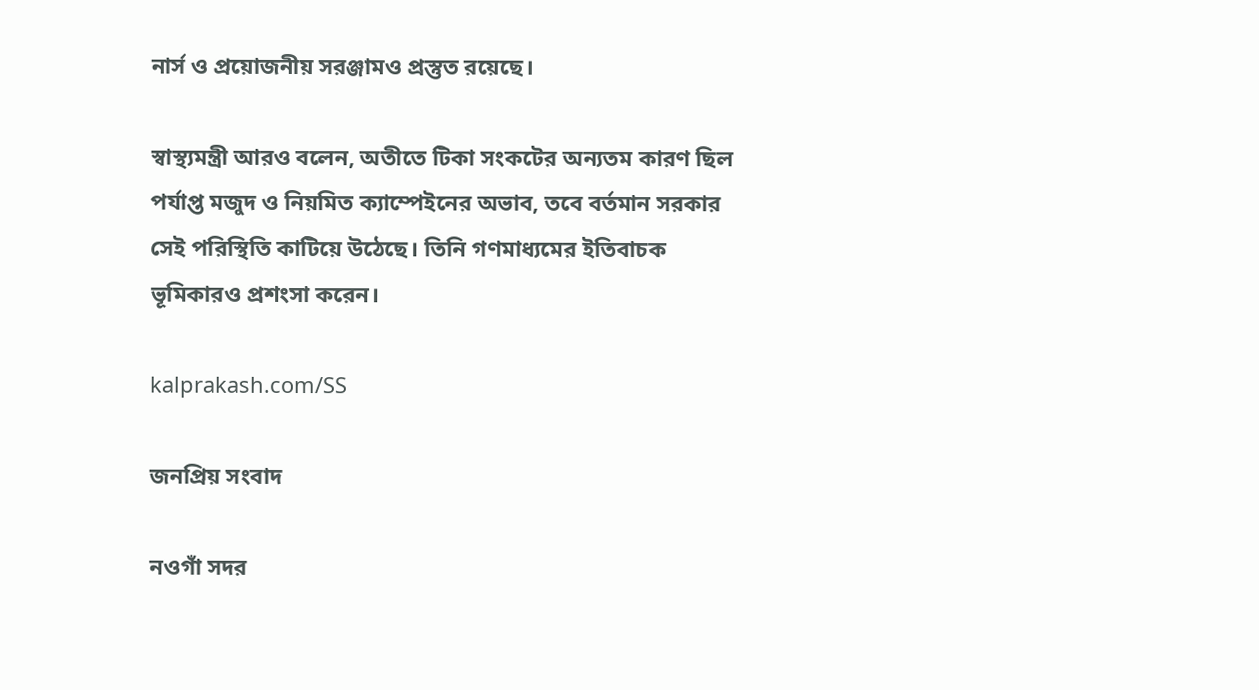নার্স ও প্রয়োজনীয় সরঞ্জামও প্রস্তুত রয়েছে।

স্বাস্থ্যমন্ত্রী আরও বলেন, অতীতে টিকা সংকটের অন্যতম কারণ ছিল পর্যাপ্ত মজুদ ও নিয়মিত ক্যাম্পেইনের অভাব, তবে বর্তমান সরকার সেই পরিস্থিতি কাটিয়ে উঠেছে। তিনি গণমাধ্যমের ইতিবাচক ভূমিকারও প্রশংসা করেন।

kalprakash.com/SS

জনপ্রিয় সংবাদ

নওগাঁ সদর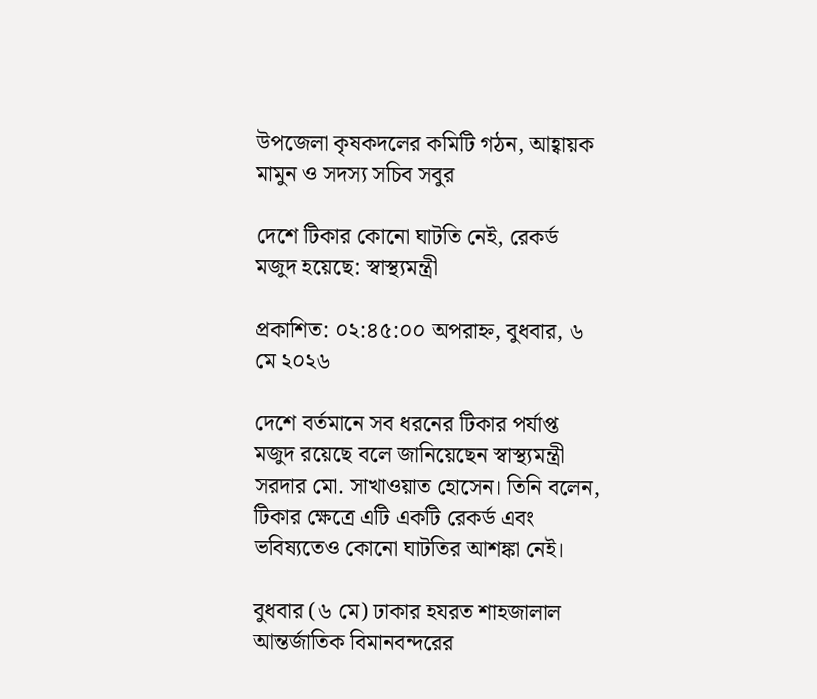উপজেলা কৃষকদলের কমিটি গঠন, আহ্বায়ক মামুন ও সদস্য সচিব সবুর

দেশে টিকার কোনো ঘাটতি নেই, রেকর্ড মজুদ হয়েছে: স্বাস্থ্যমন্ত্রী

প্রকাশিত: ০২:৪৫:০০ অপরাহ্ন, বুধবার, ৬ মে ২০২৬

দেশে বর্তমানে সব ধরনের টিকার পর্যাপ্ত মজুদ রয়েছে বলে জানিয়েছেন স্বাস্থ্যমন্ত্রী সরদার মো. সাখাওয়াত হোসেন। তিনি বলেন, টিকার ক্ষেত্রে এটি একটি রেকর্ড এবং ভবিষ্যতেও কোনো ঘাটতির আশঙ্কা নেই।

বুধবার (৬ মে) ঢাকার হযরত শাহজালাল আন্তর্জাতিক বিমানবন্দরের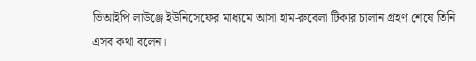ভিআইপি লাউঞ্জে ইউনিসেফের মাধ্যমে আসা হাম-রুবেলা টিকার চালান গ্রহণ শেষে তিনি এসব কথা বলেন।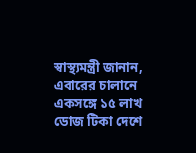স্বাস্থ্যমন্ত্রী জানান, এবারের চালানে একসঙ্গে ১৫ লাখ ডোজ টিকা দেশে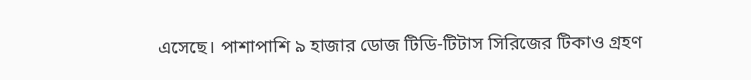এসেছে। পাশাপাশি ৯ হাজার ডোজ টিডি-টিটাস সিরিজের টিকাও গ্রহণ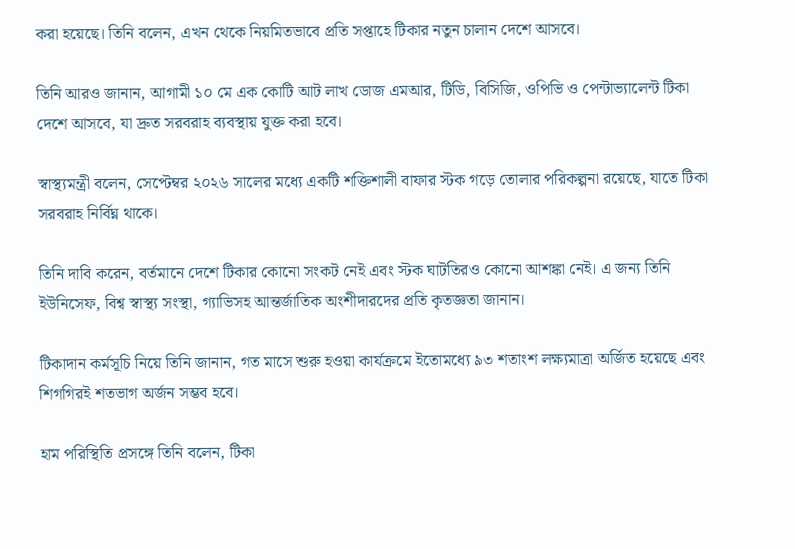করা হয়েছে। তিনি বলেন, এখন থেকে নিয়মিতভাবে প্রতি সপ্তাহে টিকার নতুন চালান দেশে আসবে।

তিনি আরও জানান, আগামী ১০ মে এক কোটি আট লাখ ডোজ এমআর, টিডি, বিসিজি, ওপিভি ও পেন্টাভ্যালেন্ট টিকা দেশে আসবে, যা দ্রুত সরবরাহ ব্যবস্থায় যুক্ত করা হবে।

স্বাস্থ্যমন্ত্রী বলেন, সেপ্টেম্বর ২০২৬ সালের মধ্যে একটি শক্তিশালী বাফার স্টক গড়ে তোলার পরিকল্পনা রয়েছে, যাতে টিকা সরবরাহ নির্বিঘ্ন থাকে।

তিনি দাবি করেন, বর্তমানে দেশে টিকার কোনো সংকট নেই এবং স্টক ঘাটতিরও কোনো আশঙ্কা নেই। এ জন্য তিনি ইউনিসেফ, বিশ্ব স্বাস্থ্য সংস্থা, গ্যাভিসহ আন্তর্জাতিক অংশীদারদের প্রতি কৃতজ্ঞতা জানান।

টিকাদান কর্মসূচি নিয়ে তিনি জানান, গত মাসে শুরু হওয়া কার্যক্রমে ইতোমধ্যে ৯৩ শতাংশ লক্ষ্যমাত্রা অর্জিত হয়েছে এবং শিগগিরই শতভাগ অর্জন সম্ভব হবে।

হাম পরিস্থিতি প্রসঙ্গে তিনি বলেন, টিকা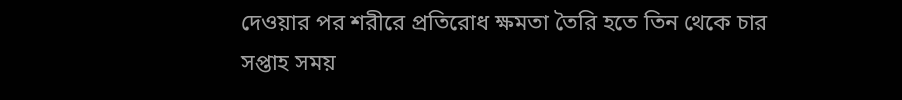দেওয়ার পর শরীরে প্রতিরোধ ক্ষমতা তৈরি হতে তিন থেকে চার সপ্তাহ সময়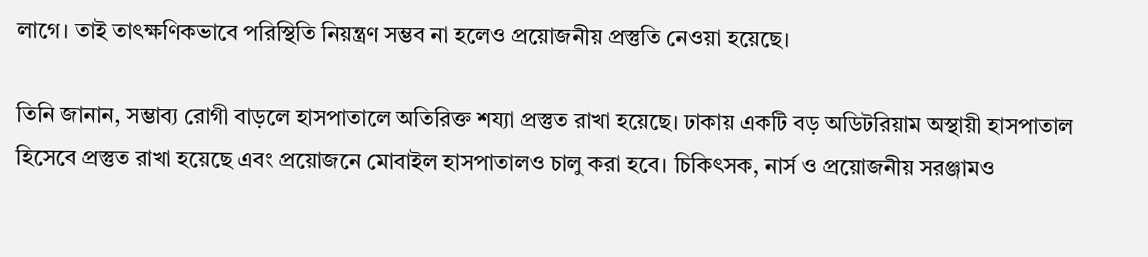লাগে। তাই তাৎক্ষণিকভাবে পরিস্থিতি নিয়ন্ত্রণ সম্ভব না হলেও প্রয়োজনীয় প্রস্তুতি নেওয়া হয়েছে।

তিনি জানান, সম্ভাব্য রোগী বাড়লে হাসপাতালে অতিরিক্ত শয্যা প্রস্তুত রাখা হয়েছে। ঢাকায় একটি বড় অডিটরিয়াম অস্থায়ী হাসপাতাল হিসেবে প্রস্তুত রাখা হয়েছে এবং প্রয়োজনে মোবাইল হাসপাতালও চালু করা হবে। চিকিৎসক, নার্স ও প্রয়োজনীয় সরঞ্জামও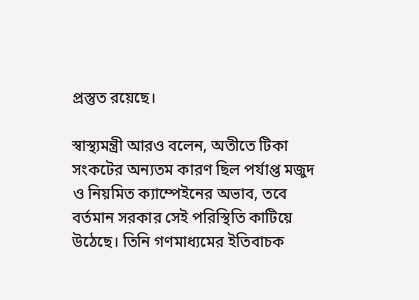প্রস্তুত রয়েছে।

স্বাস্থ্যমন্ত্রী আরও বলেন, অতীতে টিকা সংকটের অন্যতম কারণ ছিল পর্যাপ্ত মজুদ ও নিয়মিত ক্যাম্পেইনের অভাব, তবে বর্তমান সরকার সেই পরিস্থিতি কাটিয়ে উঠেছে। তিনি গণমাধ্যমের ইতিবাচক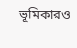ভূমিকারও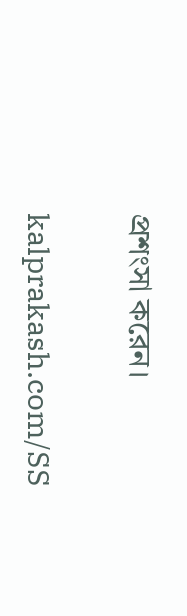প্রশংসা করেন।

kalprakash.com/SS